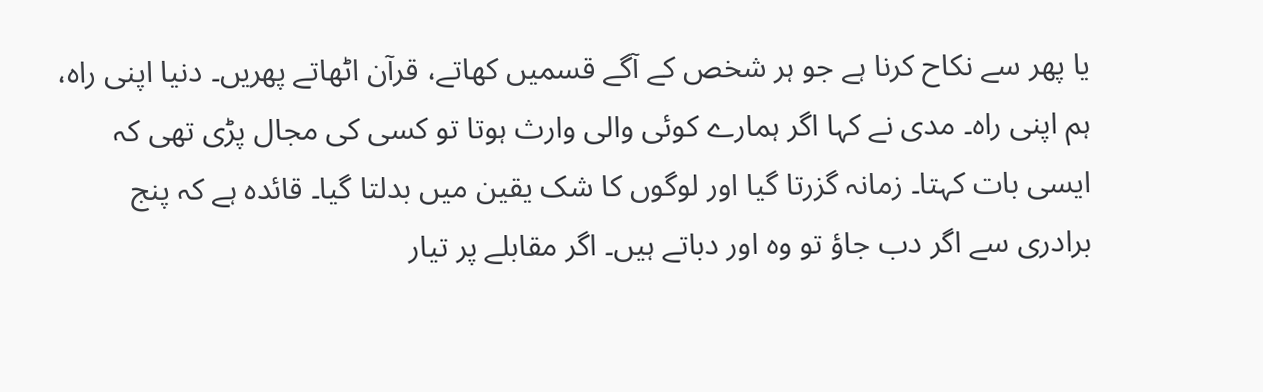یا پھر سے نکاح کرنا ہے جو ہر شخص کے آگے قسمیں کھاتے، قرآن اٹھاتے پھریں۔ دنیا اپنی راہ، ہم اپنی راہ۔ مدی نے کہا اگر ہمارے کوئی والی وارث ہوتا تو کسی کی مجال پڑی تھی کہ ایسی بات کہتا۔ زمانہ گزرتا گیا اور لوگوں کا شک یقین میں بدلتا گیا۔ قائدہ ہے کہ پنج برادری سے اگر دب جاؤ تو وہ اور دباتے ہیں۔ اگر مقابلے پر تیار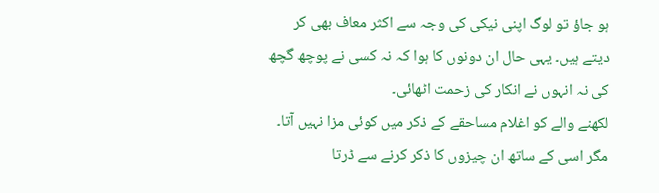ہو جاؤ تو لوگ اپنی نیکی کی وجہ سے اکثر معاف بھی کر دیتے ہیں۔ یہی حال ان دونوں کا ہوا کہ نہ کسی نے پوچھ گچھ کی نہ انہوں نے انکار کی زحمت اٹھائی۔
لکھنے والے کو اغلام مساحقے کے ذکر میں کوئی مزا نہیں آتا۔ مگر اسی کے ساتھ ان چیزوں کا ذکر کرنے سے ڈرتا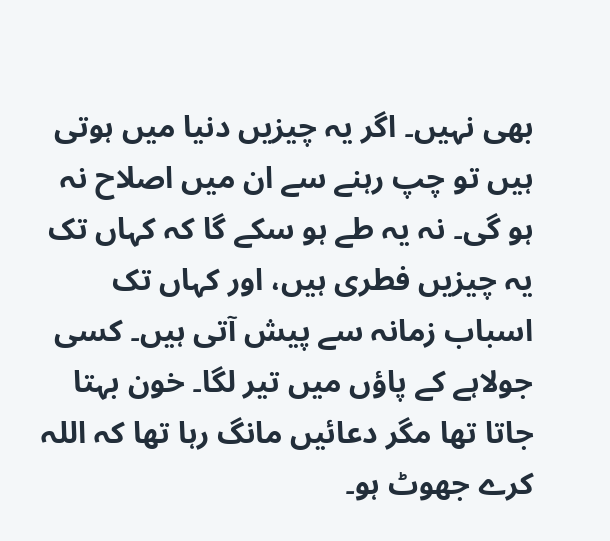بھی نہیں۔ اگر یہ چیزیں دنیا میں ہوتی ہیں تو چپ رہنے سے ان میں اصلاح نہ ہو گی۔ نہ یہ طے ہو سکے گا کہ کہاں تک یہ چیزیں فطری ہیں، اور کہاں تک اسباب زمانہ سے پیش آتی ہیں۔ کسی جولاہے کے پاؤں میں تیر لگا۔ خون بہتا جاتا تھا مگر دعائیں مانگ رہا تھا کہ اللہ کرے جھوٹ ہو۔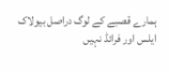ہمارے قصبے کے لوگ دراصل بیولاک ایلس اور فرائڈ نہیں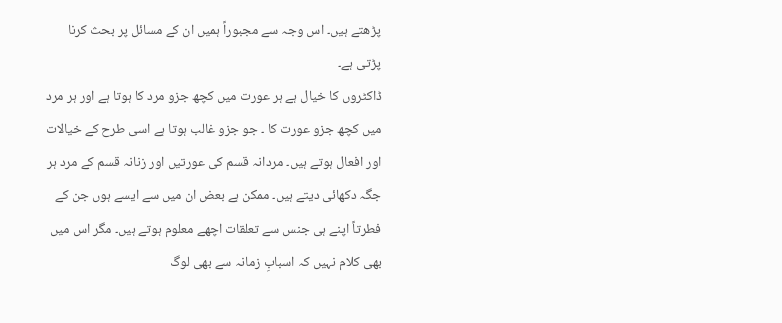پڑھتے ہیں۔ اس وجہ سے مجبوراً ہمیں ان کے مسائل پر بحث کرنا پڑتی ہے۔
ڈاکٹروں کا خیال ہے ہر عورت میں کچھ جزو مرد کا ہوتا ہے اور ہر مرد میں کچھ جزو عورت کا ۔ جو جزو غالب ہوتا ہے اسی طرح کے خیالات اور افعال ہوتے ہیں۔ مردانہ قسم کی عورتیں اور زنانہ قسم کے مرد ہر جگہ دکھائی دیتے ہیں۔ ممکن ہے بعض ان میں سے ایسے ہوں جن کے فطرتاً اپنے ہی جنس سے تعلقات اچھے معلوم ہوتے ہیں۔ مگر اس میں بھی کلام نہیں کہ اسبابِ زمانہ سے بھی لوگ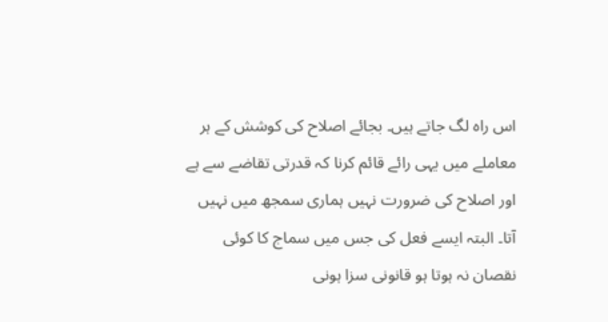اس راہ لگ جاتے ہیں۔ بجائے اصلاح کی کوشش کے ہر معاملے میں یہی رائے قائم کرنا کہ قدرتی تقاضے سے ہے اور اصلاح کی ضرورت نہیں ہماری سمجھ میں نہیں آتا۔ البتہ ایسے فعل کی جس میں سماج کا کوئی نقصان نہ ہوتا ہو قانونی سزا ہونی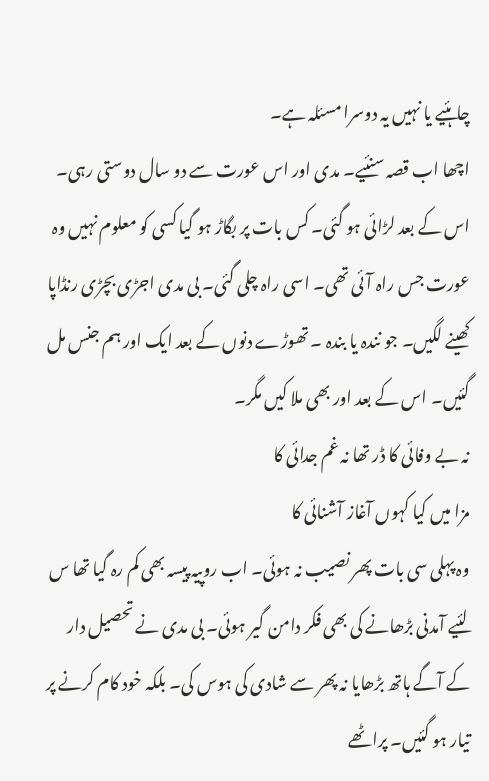چاہئیے یا نہیں یہ دوسرا مسئلہ ہے۔
اچھا اب قصہ سنئیے۔ مدی اور اس عورت سے دو سال دوستی رہی۔ اس کے بعد لڑائی ہو گئی۔ کس بات پر بگاڑ ہو گیا کسی کو معلوم نہیں وہ عورت جس راہ آئی تھی۔ اسی راہ چلی گئی۔ بی مدی اجڑی بچڑی رنڈاپا کھینے لگیں۔ جو نندہ یا بندہ ۔ تھوڑے دنوں کے بعد ایک اور ہم جنس مل گئیں۔ اس کے بعد اور بھی ملا کیں مگر۔
نہ بے وفائی کا ڈر تھا نہ غم جدائی کا
مزا میں کیا کہوں آغاز آشنائی کا
وہ پہلی سی بات پھر نصیب نہ ہوئی۔ اب روپیہ پیسہ بھی کم رہ گیا تھا س لئیے آمدنی بڑھانے کی بھی فکر دامن گیر ہوئی۔ بی مدی نے تحصیل دار کے آگے ہاتھ بڑھایا نہ پھر سے شادی کی ہوس کی۔ بلکہ خود کام کرنے پر تیار ہو گئیں۔ پراٹھے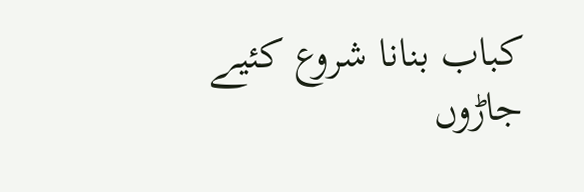کباب بنانا شروع کئیے جاڑوں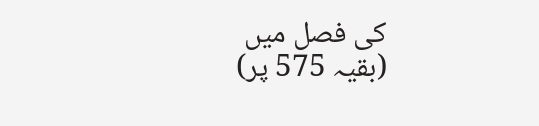کی فصل میں
(بقیہ 575 پر)